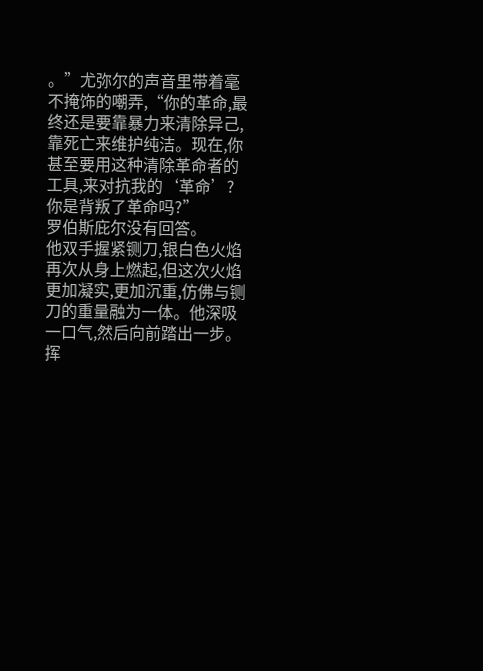。”尤弥尔的声音里带着毫不掩饰的嘲弄,“你的革命,最终还是要靠暴力来清除异己,靠死亡来维护纯洁。现在,你甚至要用这种清除革命者的工具,来对抗我的‘革命’?你是背叛了革命吗?”
罗伯斯庇尔没有回答。
他双手握紧铡刀,银白色火焰再次从身上燃起,但这次火焰更加凝实,更加沉重,仿佛与铡刀的重量融为一体。他深吸一口气,然后向前踏出一步。
挥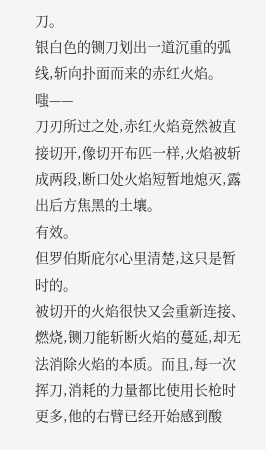刀。
银白色的铡刀划出一道沉重的弧线,斩向扑面而来的赤红火焰。
嗤——
刀刃所过之处,赤红火焰竟然被直接切开,像切开布匹一样,火焰被斩成两段,断口处火焰短暂地熄灭,露出后方焦黑的土壤。
有效。
但罗伯斯庇尔心里清楚,这只是暂时的。
被切开的火焰很快又会重新连接、燃烧,铡刀能斩断火焰的蔓延,却无法消除火焰的本质。而且,每一次挥刀,消耗的力量都比使用长枪时更多,他的右臂已经开始感到酸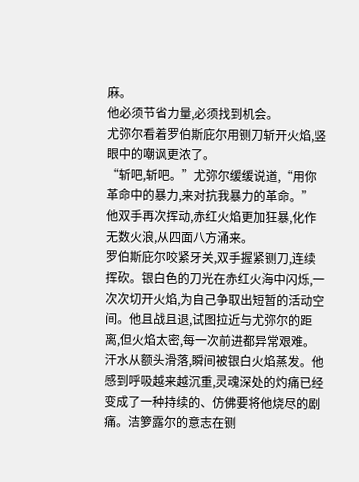麻。
他必须节省力量,必须找到机会。
尤弥尔看着罗伯斯庇尔用铡刀斩开火焰,竖眼中的嘲讽更浓了。
“斩吧,斩吧。”尤弥尔缓缓说道,“用你革命中的暴力,来对抗我暴力的革命。”
他双手再次挥动,赤红火焰更加狂暴,化作无数火浪,从四面八方涌来。
罗伯斯庇尔咬紧牙关,双手握紧铡刀,连续挥砍。银白色的刀光在赤红火海中闪烁,一次次切开火焰,为自己争取出短暂的活动空间。他且战且退,试图拉近与尤弥尔的距离,但火焰太密,每一次前进都异常艰难。
汗水从额头滑落,瞬间被银白火焰蒸发。他感到呼吸越来越沉重,灵魂深处的灼痛已经变成了一种持续的、仿佛要将他烧尽的剧痛。洁箩露尔的意志在铡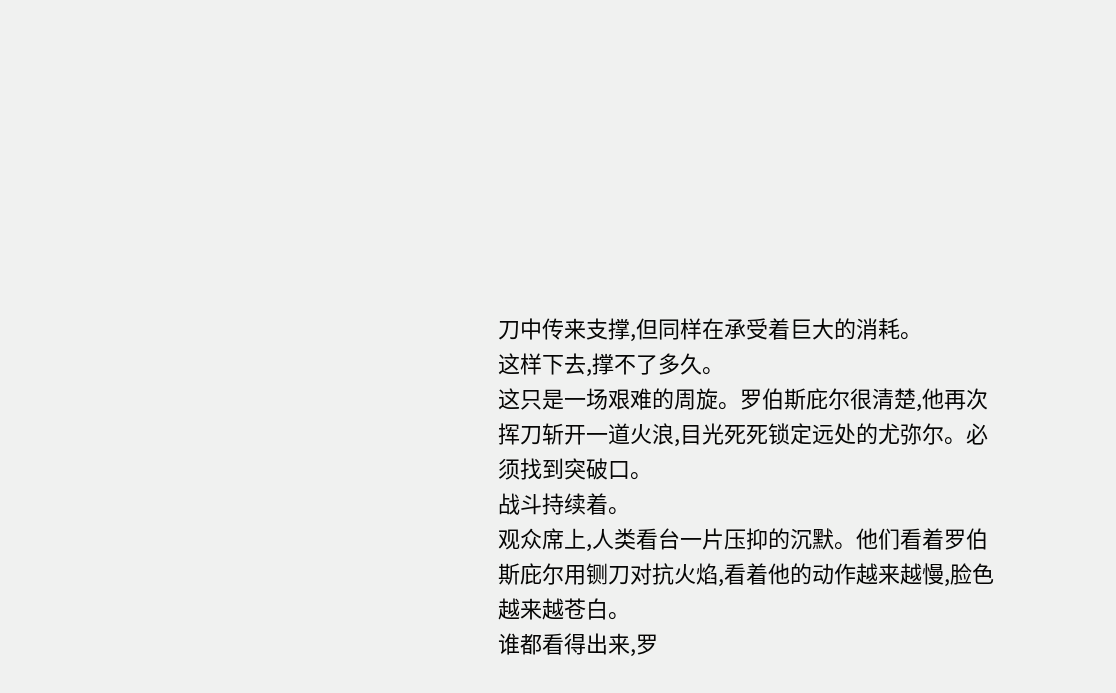刀中传来支撑,但同样在承受着巨大的消耗。
这样下去,撑不了多久。
这只是一场艰难的周旋。罗伯斯庇尔很清楚,他再次挥刀斩开一道火浪,目光死死锁定远处的尤弥尔。必须找到突破口。
战斗持续着。
观众席上,人类看台一片压抑的沉默。他们看着罗伯斯庇尔用铡刀对抗火焰,看着他的动作越来越慢,脸色越来越苍白。
谁都看得出来,罗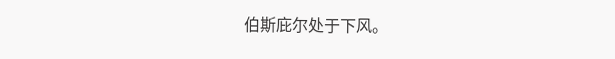伯斯庇尔处于下风。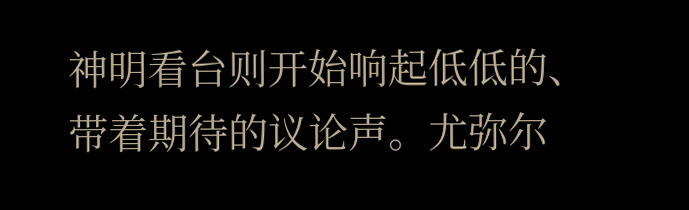神明看台则开始响起低低的、带着期待的议论声。尤弥尔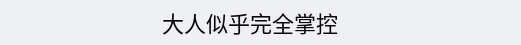大人似乎完全掌控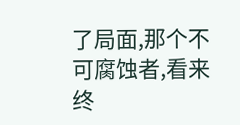了局面,那个不可腐蚀者,看来终